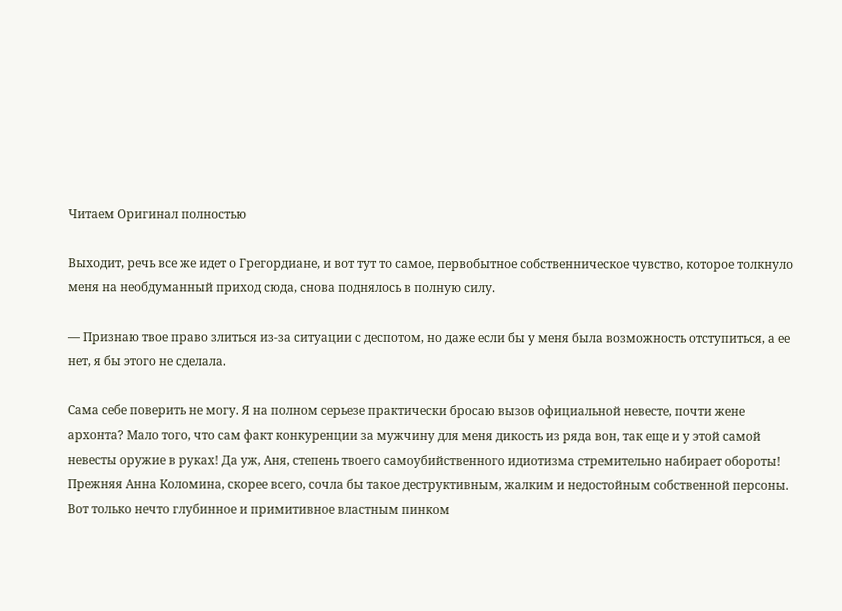Читаем Оригинал полностью

Выходит, речь все же идет о Грегордиане, и вот тут то самое, первобытное собственническое чувство, которое толкнуло меня на необдуманный приход сюда, снова поднялось в полную силу.

— Признаю твое право злиться из-за ситуации с деспотом, но даже если бы у меня была возможность отступиться, а ее нет, я бы этого не сделала.

Сама себе поверить не могу. Я на полном серьезе практически бросаю вызов официальной невесте, почти жене архонта? Мало того, что сам факт конкуренции за мужчину для меня дикость из ряда вон, так еще и у этой самой невесты оружие в руках! Да уж, Аня, степень твоего самоубийственного идиотизма стремительно набирает обороты! Прежняя Анна Коломина, скорее всего, сочла бы такое деструктивным, жалким и недостойным собственной персоны. Вот только нечто глубинное и примитивное властным пинком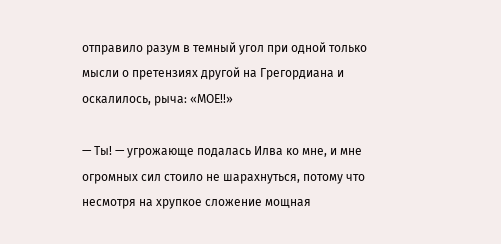отправило разум в темный угол при одной только мысли о претензиях другой на Грегордиана и оскалилось, рыча: «МОЕ!!»

— Ты! — угрожающе подалась Илва ко мне, и мне огромных сил стоило не шарахнуться, потому что несмотря на хрупкое сложение мощная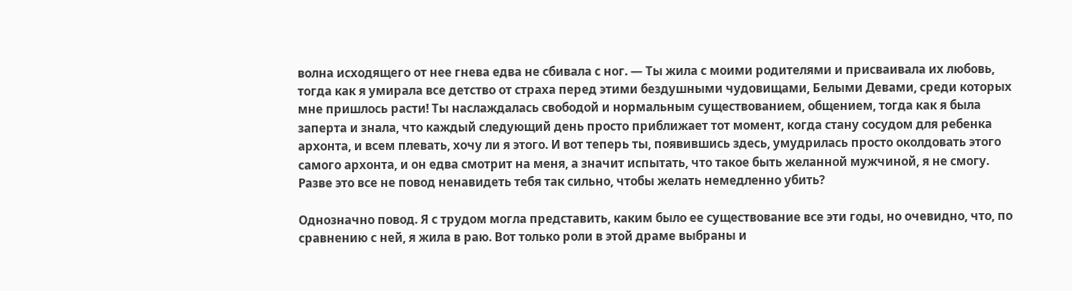волна исходящего от нее гнева едва не сбивала с ног. — Ты жила с моими родителями и присваивала их любовь, тогда как я умирала все детство от страха перед этими бездушными чудовищами, Белыми Девами, среди которых мне пришлось расти! Ты наслаждалась свободой и нормальным существованием, общением, тогда как я была заперта и знала, что каждый следующий день просто приближает тот момент, когда стану сосудом для ребенка архонта, и всем плевать, хочу ли я этого. И вот теперь ты, появившись здесь, умудрилась просто околдовать этого самого архонта, и он едва смотрит на меня, а значит испытать, что такое быть желанной мужчиной, я не смогу. Разве это все не повод ненавидеть тебя так сильно, чтобы желать немедленно убить?

Однозначно повод. Я с трудом могла представить, каким было ее существование все эти годы, но очевидно, что, по сравнению с ней, я жила в раю. Вот только роли в этой драме выбраны и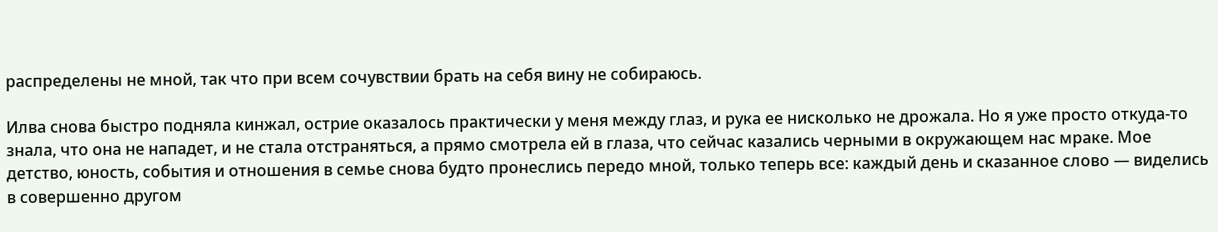распределены не мной, так что при всем сочувствии брать на себя вину не собираюсь.

Илва снова быстро подняла кинжал, острие оказалось практически у меня между глаз, и рука ее нисколько не дрожала. Но я уже просто откуда-то знала, что она не нападет, и не стала отстраняться, а прямо смотрела ей в глаза, что сейчас казались черными в окружающем нас мраке. Мое детство, юность, события и отношения в семье снова будто пронеслись передо мной, только теперь все: каждый день и сказанное слово — виделись в совершенно другом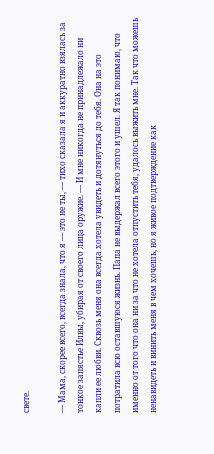свете.

— Мама, скорее всего, всегда знала, что я — это не ты, — тихо сказала я и аккуратно взялась за тонкое запястье Илвы, убирая от своего лица оружие. — И мне никогда не принадлежало ни капли ее любви. Сквозь меня она всегда хотела увидеть и дотянуться до тебя. Она на это потратила всю оставшуюся жизнь. Папа не выдержал всего этого и ушел. Я так понимаю, что именно от того что она ни за что не хотела отпустить тебя, удалось выжить мне. Так что можешь ненавидеть и винить меня в чем хочешь, но я живое подтверждение как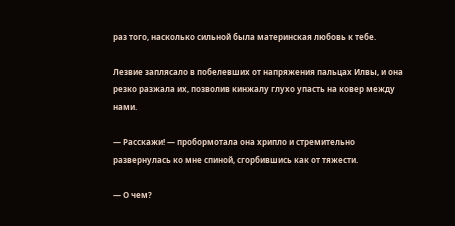раз того, насколько сильной была материнская любовь к тебе.

Лезвие заплясало в побелевших от напряжения пальцах Илвы, и она резко разжала их, позволив кинжалу глухо упасть на ковер между нами.

— Расскажи! — пробормотала она хрипло и стремительно развернулась ко мне спиной, сгорбившись как от тяжести.

— О чем?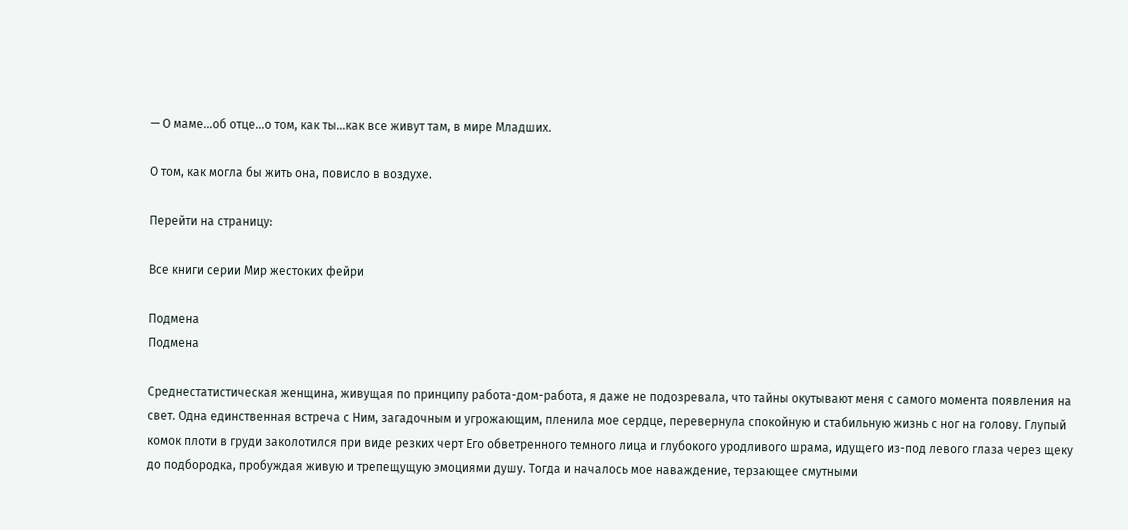— О маме…об отце…о том, как ты…как все живут там, в мире Младших.

О том, как могла бы жить она, повисло в воздухе.

Перейти на страницу:

Все книги серии Мир жестоких фейри

Подмена
Подмена

Среднестатистическая женщина, живущая по принципу работа-дом-работа, я даже не подозревала, что тайны окутывают меня с самого момента появления на свет. Одна единственная встреча с Ним, загадочным и угрожающим, пленила мое сердце, перевернула спокойную и стабильную жизнь с ног на голову. Глупый комок плоти в груди заколотился при виде резких черт Его обветренного темного лица и глубокого уродливого шрама, идущего из-под левого глаза через щеку до подбородка, пробуждая живую и трепещущую эмоциями душу. Тогда и началось мое наваждение, терзающее смутными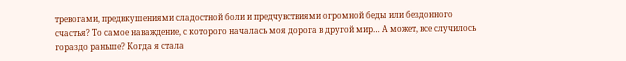тревогами, предвкушениями сладостной боли и предчувствиями огромной беды или бездонного счастья? То самое наваждение, с которого началась моя дорога в другой мир… А может, все случилось гораздо раньше? Когда я стала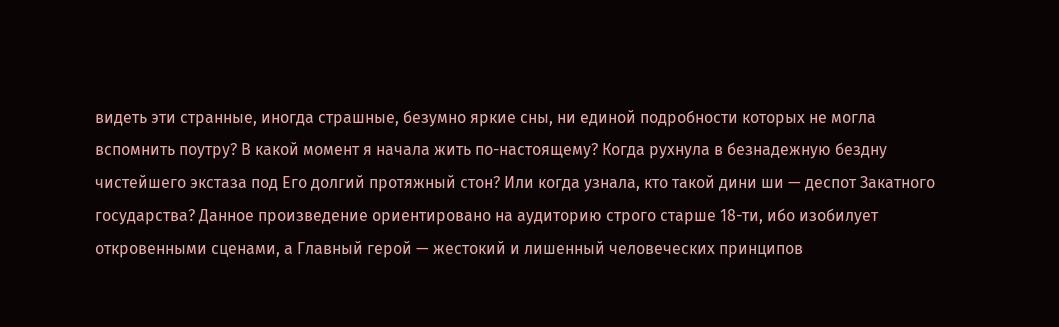видеть эти странные, иногда страшные, безумно яркие сны, ни единой подробности которых не могла вспомнить поутру? В какой момент я начала жить по-настоящему? Когда рухнула в безнадежную бездну чистейшего экстаза под Его долгий протяжный стон? Или когда узнала, кто такой дини ши — деспот Закатного государства? Данное произведение ориентировано на аудиторию строго старше 18-ти, ибо изобилует откровенными сценами, а Главный герой — жестокий и лишенный человеческих принципов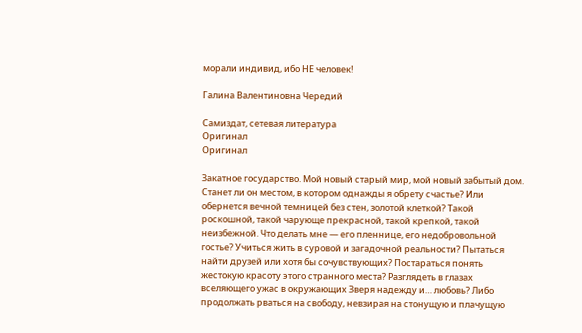морали индивид, ибо НЕ человек!

Галина Валентиновна Чередий

Самиздат, сетевая литература
Оригинал
Оригинал

Закатное государство. Мой новый старый мир, мой новый забытый дом. Станет ли он местом, в котором однажды я обрету счастье? Или обернется вечной темницей без стен, золотой клеткой? Такой роскошной, такой чарующе прекрасной, такой крепкой, такой неизбежной. Что делать мне — его пленнице, его недобровольной гостье? Учиться жить в суровой и загадочной реальности? Пытаться найти друзей или хотя бы сочувствующих? Постараться понять жестокую красоту этого странного места? Разглядеть в глазах вселяющего ужас в окружающих Зверя надежду и… любовь? Либо продолжать рваться на свободу, невзирая на стонущую и плачущую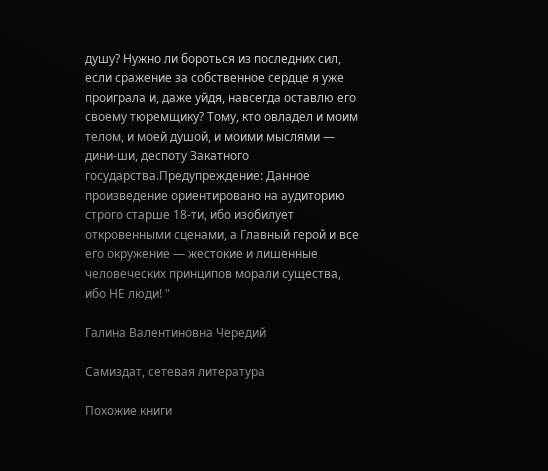душу? Нужно ли бороться из последних сил, если сражение за собственное сердце я уже проиграла и, даже уйдя, навсегда оставлю его своему тюремщику? Тому, кто овладел и моим телом, и моей душой, и моими мыслями — дини-ши, деспоту Закатного государства.Предупреждение: Данное произведение ориентировано на аудиторию строго старше 18-ти, ибо изобилует откровенными сценами, а Главный герой и все его окружение — жестокие и лишенные человеческих принципов морали существа, ибо НЕ люди! "

Галина Валентиновна Чередий

Самиздат, сетевая литература

Похожие книги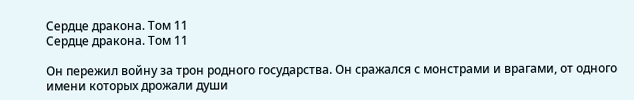Сердце дракона. Том 11
Сердце дракона. Том 11

Он пережил войну за трон родного государства. Он сражался с монстрами и врагами, от одного имени которых дрожали души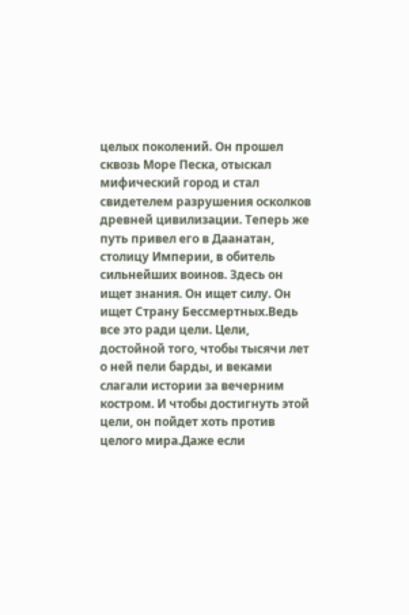целых поколений. Он прошел сквозь Море Песка, отыскал мифический город и стал свидетелем разрушения осколков древней цивилизации. Теперь же путь привел его в Даанатан, столицу Империи, в обитель сильнейших воинов. Здесь он ищет знания. Он ищет силу. Он ищет Страну Бессмертных.Ведь все это ради цели. Цели, достойной того, чтобы тысячи лет о ней пели барды, и веками слагали истории за вечерним костром. И чтобы достигнуть этой цели, он пойдет хоть против целого мира.Даже если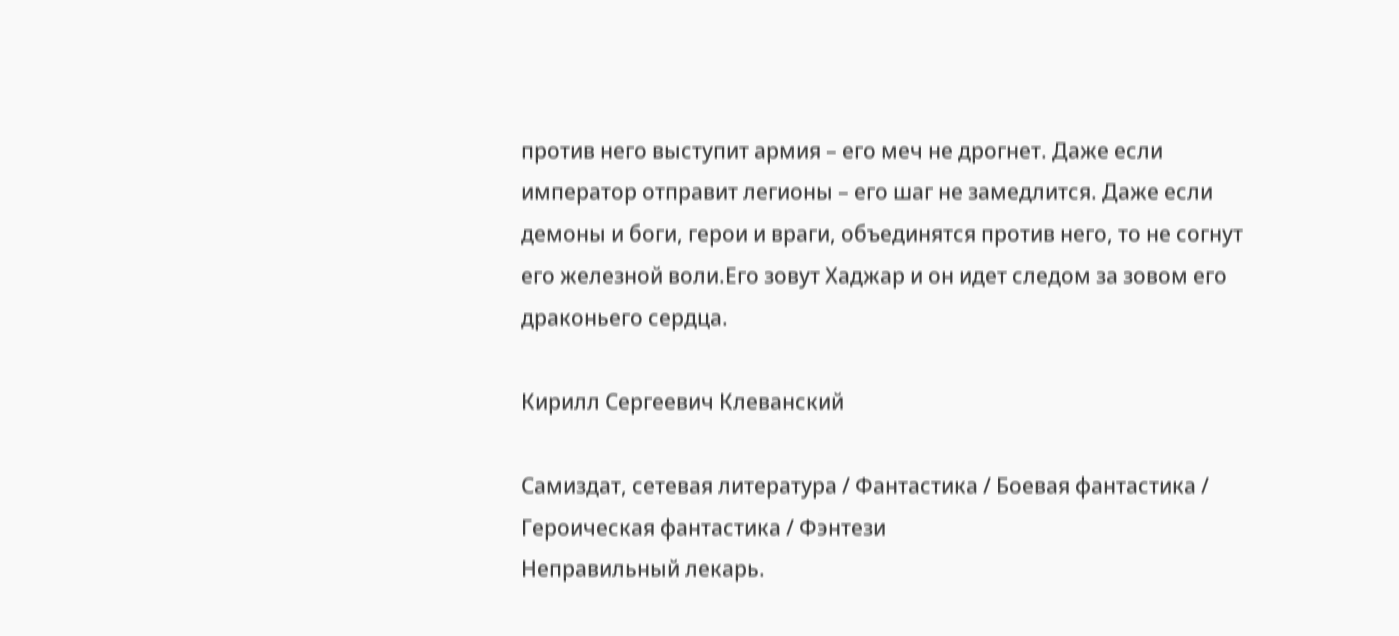против него выступит армия – его меч не дрогнет. Даже если император отправит легионы – его шаг не замедлится. Даже если демоны и боги, герои и враги, объединятся против него, то не согнут его железной воли.Его зовут Хаджар и он идет следом за зовом его драконьего сердца.

Кирилл Сергеевич Клеванский

Самиздат, сетевая литература / Фантастика / Боевая фантастика / Героическая фантастика / Фэнтези
Неправильный лекарь.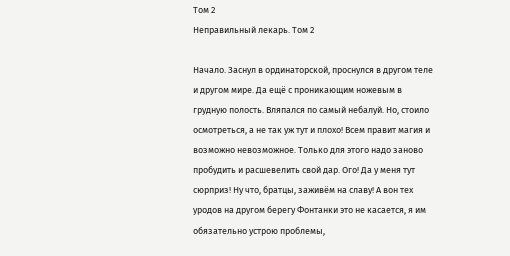Том 2
Неправильный лекарь. Том 2

Начало. Заснул в ординаторской, проснулся в другом теле и другом мире. Да ещё с проникающим ножевым в грудную полость. Вляпался по самый небалуй. Но, стоило осмотреться, а не так уж тут и плохо! Всем правит магия и возможно невозможное. Только для этого надо заново пробудить и расшевелить свой дар. Ого! Да у меня тут сюрприз! Ну что, братцы, заживём на славу! А вон тех уродов на другом берегу Фонтанки это не касается, я им обязательно устрою проблемы,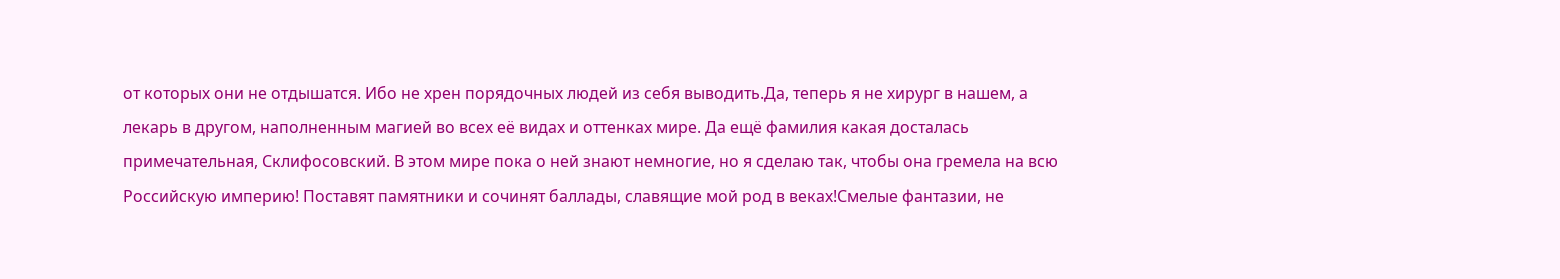от которых они не отдышатся. Ибо не хрен порядочных людей из себя выводить.Да, теперь я не хирург в нашем, а лекарь в другом, наполненным магией во всех её видах и оттенках мире. Да ещё фамилия какая досталась примечательная, Склифосовский. В этом мире пока о ней знают немногие, но я сделаю так, чтобы она гремела на всю Российскую империю! Поставят памятники и сочинят баллады, славящие мой род в веках!Смелые фантазии, не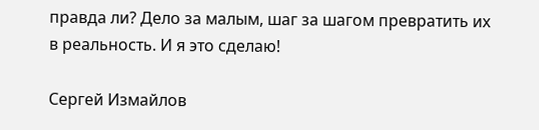правда ли? Дело за малым, шаг за шагом превратить их в реальность. И я это сделаю!

Сергей Измайлов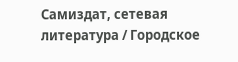Самиздат, сетевая литература / Городское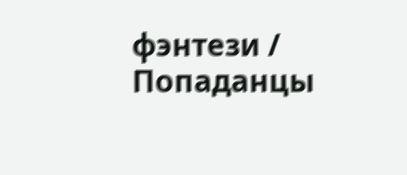фэнтези / Попаданцы